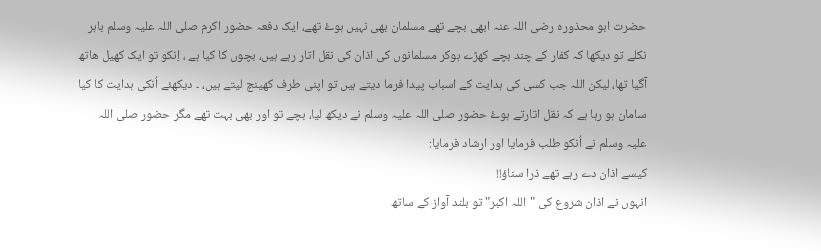حضرت ابو محذورہ رضی اللہ عنہ ابھی بچے تھے مسلمان بھی نہیں ہوۓ تھے، ایک دفعہ حضور اکرم صلی اللہ علیہ وسلم باہر نکلے تو دیکھا کہ کفار کے چند بچے کھڑے ہوکر مسلمانوں کی اذان کی نقل اتار رہے ہیں، بچوں کا کیا ہے ، اِنکو تو ایک کھیل ھاتھ آگیا تھا، لیکن اللہ جب کسی کی ہدایت کے اسباب پیدا فرما دیتے ہیں تو اپنی طرف کھینچ لیتے ہیں، ۔ دیکھئے اُنکی ہدایت کا کیا سامان ہو رہا ہے کہ نقل اتارتے ہوۓ حضور صلی اللہ علیہ وسلم نے دیکھ لیا، بچے تو اور بھی بہت تھے مگر حضور صلی اللہ علیہ وسلم نے اُنکو طلب فرمایا اور ارشاد فرمایا:
کیسے اذان دے رہے تھے ذرا سناؤ!!
انہوں نے اذان شروع کی "اللہ اکبر" تو بلند آواز کے ساتھ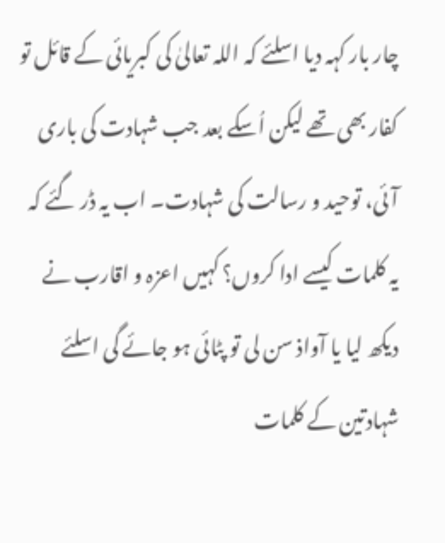چار بار کہہ دیا اسلئے کہ اللہ تعالیٰ کی کبریائی کے قائل تو کفار بھی تھے لیکن اُسکے بعد جب شہادت کی باری آئی، توحید و رسالت کی شہادت۔ اب یہ ڈر گئے کہ یہ کلمات کیسے ادا کروں؟ کہیں اعزہ و اقارب نے دیکھ لیا یا آواذ سن لی تو پٹائی ہو جائے گی اسلئے شہادتین کے کلمات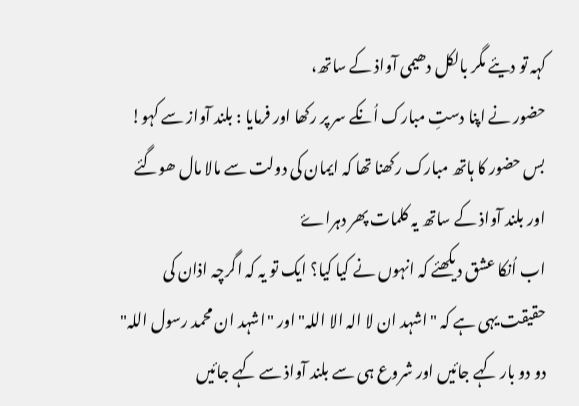کہہ تو دیئے مگر بالکل دھیمی آواذ کے ساتھ،
حضور نے اپنا دستِ مبارک اُنکے سر پر رکھا اور فرمایا : بلند آواز سے کہو!
بس حضور کا ہاتھ مبارک رکھنا تھا کہ ایمان کی دولت سے مالا مال ھوگئے اور بلند آواذ کے ساتھ یہ کلمات پھر دہراۓ
اب اُنکا عشق دیکھئے کہ انہوں نے کیا کیا؟ ایک تو یہ کہ اگرچہ اذان کی حقیقت یہی ہے کہ "اشہد ان لا الہ الا اللہ" اور "اشہد ان محمد رسول اللہ" دو دو بار کہے جائیں اور شروع ہی سے بلند آواذ سے کہے جائیں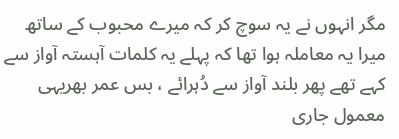مگر انہوں نے یہ سوچ کر کہ میرے محبوب کے ساتھ میرا یہ معاملہ ہوا تھا کہ پہلے یہ کلمات آہستہ آواز سے کہے تھے پھر بلند آواز سے دُہرائے ، بس عمر بھریہی معمول جاری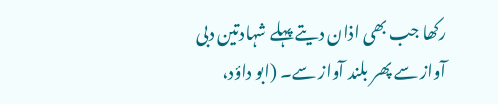رکھا جب بھی اذان دیتے پہلے شہادتین دبی آواز سے پھر بلند آواز سے۔ (ابو داؤد،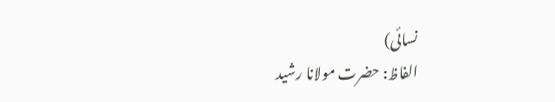نسائی)
الفاظ: حضرت مولانا رشید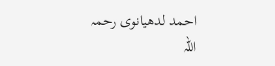احمد لدھیانوی رحمہ اللہ